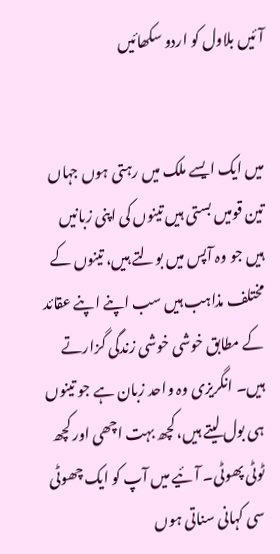آئیں بلاول کو اردو سکھائیں


میں ایک ایسے ملک میں رہتی ہوں جہاں تین قومیں بستی ہیں تینوں کی اپنی زبانیں ہیں جو وہ آپس میں بولتے ہیں، تینوں کے مختلف مذاہب ہیں سب اپنے اپنے عقائد کے مطابق خوشی خوشی زندگی گزارتے ہیں۔ انگریزی وہ واحد زبان ہے جو تینوں ہی بول لیتے ہیں، کچھ بہت اچھی اور کچھ ٹوٹی پھوٹی۔ آئیے میں آپ کو ایک چھوٹی سی کہانی سناتی ہوں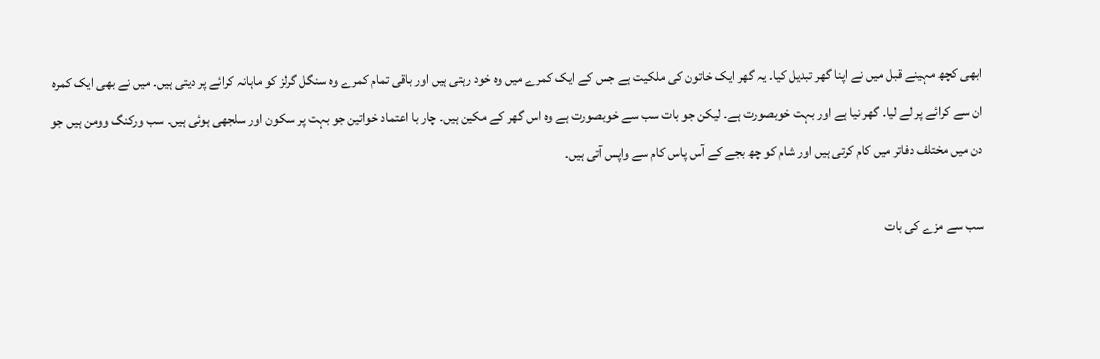ابھی کچھ مہینے قبل میں نے اپنا گھر تبدیل کیا۔ یہ گھر ایک خاتون کی ملکیت ہے جس کے ایک کمرے میں وہ خود رہتی ہیں اور باقی تمام کمرے وہ سنگل گرلز کو ماہانہ کرائے پر دیتی ہیں۔ میں نے بھی ایک کمرہ ان سے کرائے پر لے لیا۔ گھر نیا ہے اور بہت خوبصورت ہے۔ لیکن جو بات سب سے خوبصورت ہے وہ اس گھر کے مکین ہیں۔ چار با اعتماد خواتین جو بہت پر سکون اور سلجھی ہوئی ہیں۔ سب ورکنگ وومن ہیں جو دن میں مختلف دفاتر میں کام کرتی ہیں اور شام کو چھ بجے کے آس پاس کام سے واپس آتی ہیں۔

سب سے مزے کی بات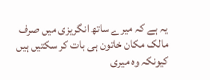یہ ہے کہ میرے ساتھ انگریزی میں صرف مالک مکان خاتون ہی بات کر سکتیں ہیں کیونکہ وہ میری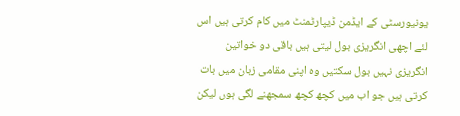یونیورسٹی کے ایڈمن ڈیپارٹمنٹ میں کام کرتی ہیں اس لئے اچھی انگریزی بول لیتی ہیں باقی دو خواتین انگریزی نہیں بول سکتیں وہ اپنی مقامی زبان میں بات کرتی ہیں جو اب میں کچھ کچھ سمجھنے لگی ہوں لیکن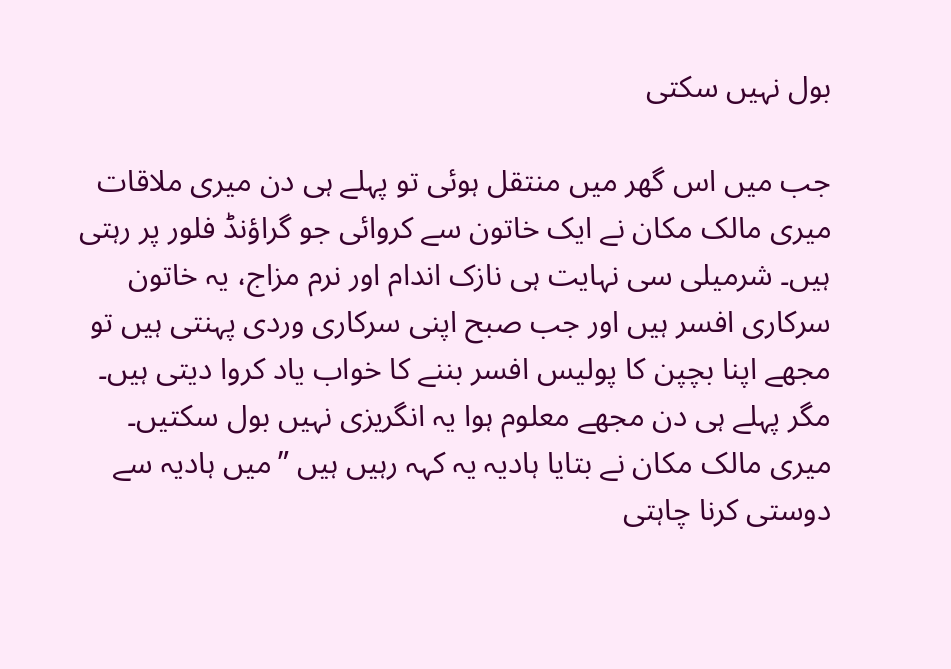بول نہیں سکتی

جب میں اس گھر میں منتقل ہوئی تو پہلے ہی دن میری ملاقات میری مالک مکان نے ایک خاتون سے کروائی جو گراؤنڈ فلور پر رہتی ہیں۔ شرمیلی سی نہایت ہی نازک اندام اور نرم مزاج، یہ خاتون سرکاری افسر ہیں اور جب صبح اپنی سرکاری وردی پہنتی ہیں تو مجھے اپنا بچپن کا پولیس افسر بننے کا خواب یاد کروا دیتی ہیں۔ مگر پہلے ہی دن مجھے معلوم ہوا یہ انگریزی نہیں بول سکتیں۔ میری مالک مکان نے بتایا ہادیہ یہ کہہ رہیں ہیں ”میں ہادیہ سے دوستی کرنا چاہتی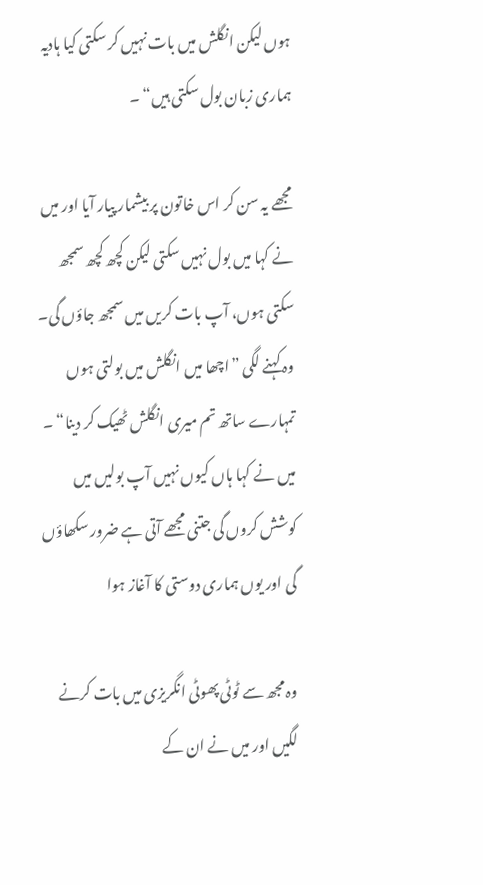ہوں لیکن انگلش میں بات نہیں کر سکتی کیا ہادیہ ہماری زبان بول سکتی ہیں“ ۔

مجھے یہ سن کر اس خاتون پر بیشمار پیار آیا اور میں نے کہا میں بول نہیں سکتی لیکن کچھ کچھ سمجھ سکتی ہوں، آپ بات کریں میں سمجھ جاؤں گی۔ وہ کہنے لگی ”اچھا میں انگلش میں بولتی ہوں تمہارے ساتھ تم میری انگلش ٹھیک کر دینا“ ۔ میں نے کہا ہاں کیوں نہیں آپ بولیں میں کوشش کروں گی جتنی مجھے آتی ہے ضرور سکھاؤں گی اور یوں ہماری دوستی کا آغاز ہوا

وہ مجھ سے ٹوٹی پھوٹی انگریزی میں بات کرنے لگیں اور میں نے ان کے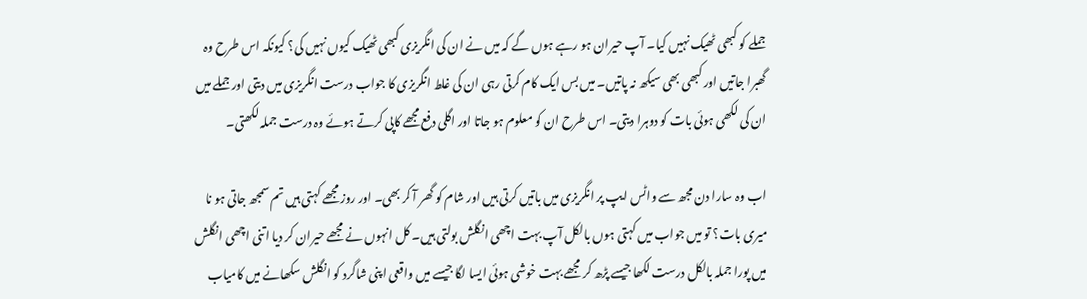جملے کو کبھی ٹھیک نہیں کیا۔ آپ حیران ہو رہے ہوں گے کہ میں نے ان کی انگریزی کبھی ٹھیک کیوں نہیں کی؟ کیونکہ اس طرح وہ گھبرا جاتیں اور کبھی بھی سیکھ نہ پاتیں۔ میں بس ایک کام کرتی رہی ان کی غلط انگریزی کا جواب درست انگریزی میں دیتی اور جملے میں ان کی لکھی ہوئی بات کو دوہرا دیتی۔ اس طرح ان کو معلوم ہو جاتا اور اگلی دفع مجھے کاپی کرتے ہوئے وہ درست جملہ لکھتی۔

اب وہ سارا دن مجھ سے واٹس ایپ پر انگریزی میں باتیں کرتی ہیں اور شام کو گھر آ کر بھی۔ اور روز مجھے کہتی ہیں تم سمجھ جاتی ہو نا میری بات؟ تو میں جواب میں کہتی ہوں بالکل آپ بہت اچھی انگلش بولتی ہیں۔ کل انہوں نے مجھے حیران کر دیا اتنی اچھی انگلش میں پورا جملہ بالکل درست لکھا جیسے پڑھ کر مجھے بہت خوشی ہوئی ایسا لگا جیسے میں واقعی اپنی شاگرد کو انگلش سکھانے میں کامیاب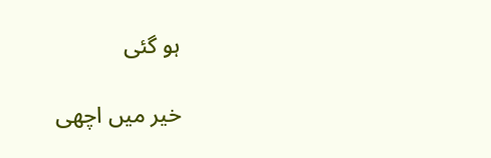ہو گئی

خیر میں اچھی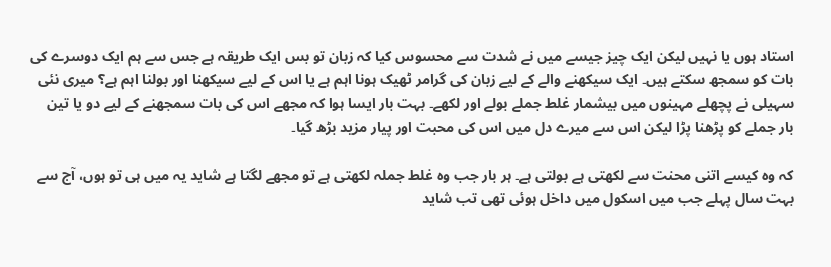استاد ہوں یا نہیں لیکن ایک چیز جیسے میں نے شدت سے محسوس کیا کہ زبان تو بس ایک طریقہ ہے جس سے ہم ایک دوسرے کی بات کو سمجھ سکتے ہیں۔ ایک سیکھنے والے کے لیے زبان کی گرامر ٹھیک ہونا اہم ہے یا اس کے لیے سیکھنا اور بولنا اہم ہے؟ میری نئی سہیلی نے پچھلے مہینوں میں بیشمار غلط جملے بولے اور لکھے۔ بہت بار ایسا ہوا کہ مجھے اس کی بات سمجھنے کے لیے دو یا تین بار جملے کو پڑھنا پڑا لیکن اس سے میرے دل میں اس کی محبت اور پیار مزید بڑھ گیا۔

کہ وہ کیسے اتنی محنت سے لکھتی ہے بولتی ہے۔ ہر بار جب وہ غلط جملہ لکھتی ہے تو مجھے لگتا ہے شاید یہ میں ہی تو ہوں، آج سے بہت سال پہلے جب میں اسکول میں داخل ہوئی تھی تب شاید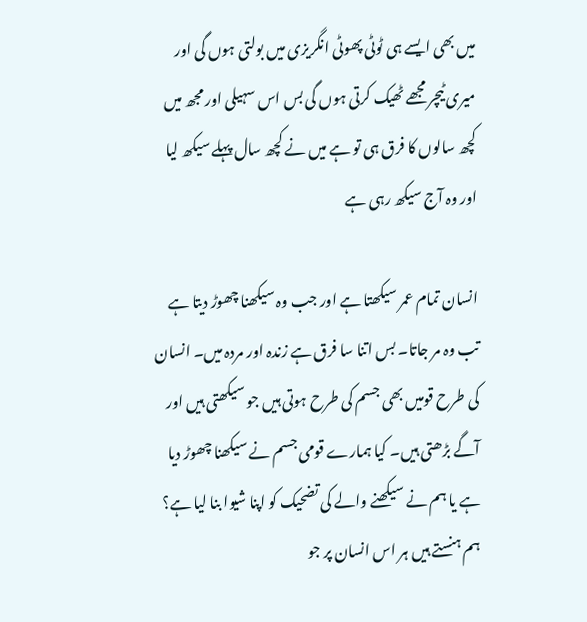میں بھی ایسے ہی ٹوٹی پھوٹی انگریزی میں بولتی ہوں گی اور میری ٹیچر مجھے ٹھیک کرتی ہوں گی بس اس سہیلی اور مجھ میں کچھ سالوں کا فرق ہی تو ہے میں نے کچھ سال پہلے سیکھ لیا اور وہ آج سیکھ رہی ہے

انسان تمام عمر سیکھتا ہے اور جب وہ سیکھنا چھوڑ دیتا ہے تب وہ مر جاتا۔ بس اتنا سا فرق ہے زندہ اور مردہ میں۔ انسان کی طرح قومیں بھی جسم کی طرح ہوتی ہیں جو سیکھتی ہیں اور آگے بڑھتی ہیں۔ کیا ہمارے قومی جسم نے سیکھنا چھوڑ دیا ہے یا ہم نے سیکھنے والے کی تضحیک کو اپنا شیوا بنا لیا ہے؟ ہم ہنستے ہیں ہر اس انسان پر جو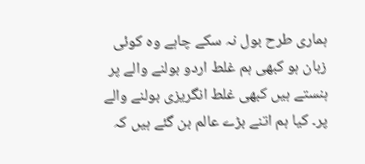ہماری طرح بول نہ سکے چاہے وہ کوئی زبان ہو کبھی ہم غلط اردو بولنے والے پر ہنستے ہیں کبھی غلط انگریزی بولنے والے پر۔ کیا ہم اتنے بڑے عالم بن گئے ہیں کہ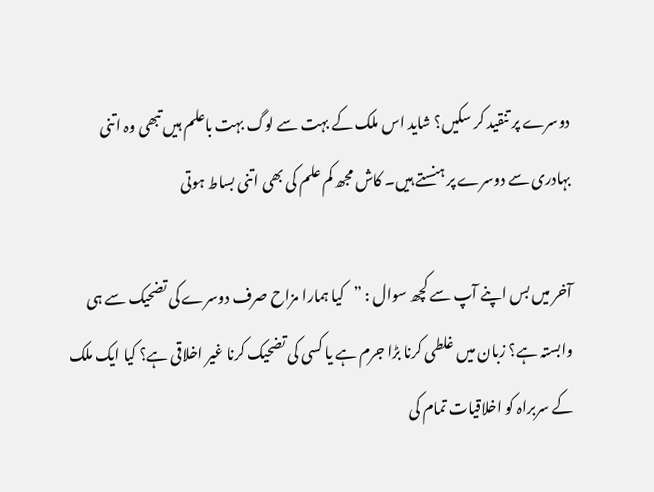دوسرے پر تنقید کر سکیں؟ شاید اس ملک کے بہت سے لوگ بہت باعلم ہیں تبھی وہ اتنی بہادری سے دوسرے پر ہنستے ہیں۔ کاش مجھ کم علم کی بھی اتنی بساط ہوتی

آخر میں بس اپنے آپ سے کچھ سوال : ”کیا ہمارا مزاح صرف دوسرے کی تضحیک سے ہی وابستہ ہے؟ زبان میں غلطی کرنا بڑا جرم ہے یا کسی کی تضحیک کرنا غیر اخلاقی ہے؟ کیا ایک ملک کے سربراہ کو اخلاقیات تمام کی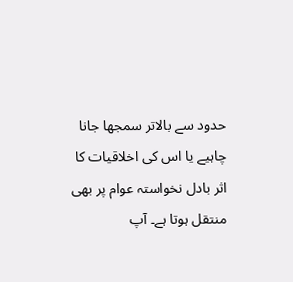حدود سے بالاتر سمجھا جانا چاہیے یا اس کی اخلاقیات کا اثر بادل نخواستہ عوام پر بھی منتقل ہوتا ہے۔ آپ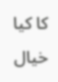کا کیا خیال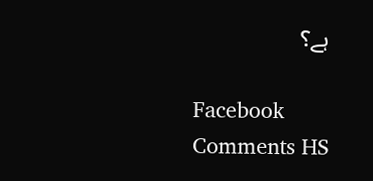ہے؟

Facebook Comments HS